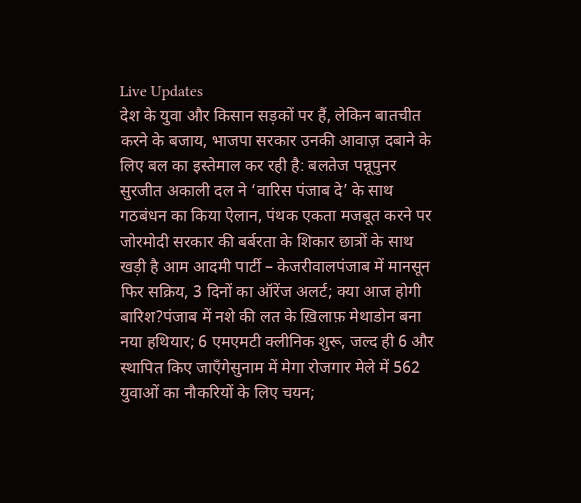Live Updates
देश के युवा और किसान सड़कों पर हैं, लेकिन बातचीत करने के बजाय, भाजपा सरकार उनकी आवाज़ दबाने के लिए बल का इस्तेमाल कर रही है: बलतेज पन्नूपुनर सुरजीत अकाली दल ने ‘वारिस पंजाब दे’ के साथ गठबंधन का किया ऐलान, पंथक एकता मजबूत करने पर जोरमोदी सरकार की बर्बरता के शिकार छात्रों के साथ खड़ी है आम आदमी पार्टी – केजरीवालपंजाब में मानसून फिर सक्रिय, 3 दिनों का ऑरेंज अलर्ट; क्या आज होगी बारिश?पंजाब में नशे की लत के ख़िलाफ़ मेथाडोन बना नया हथियार; 6 एमएमटी क्लीनिक शुरू, जल्द ही 6 और स्थापित किए जाएँगेसुनाम में मेगा रोजगार मेले में 562 युवाओं का नौकरियों के लिए चयन;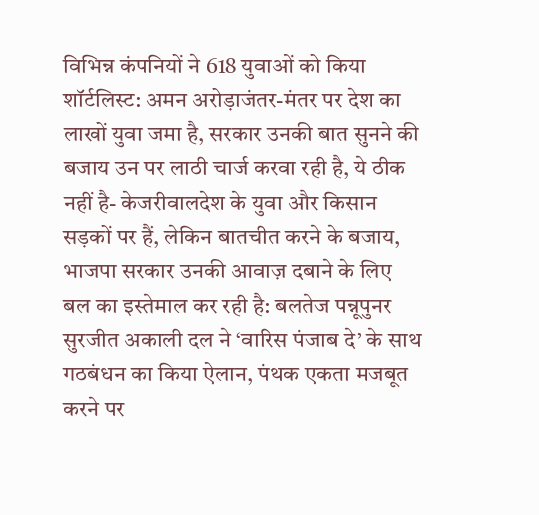विभिन्न कंपनियों ने 618 युवाओं को किया शॉर्टलिस्ट: अमन अरोड़ाजंतर-मंतर पर देश का लाखों युवा जमा है, सरकार उनकी बात सुनने की बजाय उन पर लाठी चार्ज करवा रही है, ये ठीक नहीं है- केजरीवालदेश के युवा और किसान सड़कों पर हैं, लेकिन बातचीत करने के बजाय, भाजपा सरकार उनकी आवाज़ दबाने के लिए बल का इस्तेमाल कर रही है: बलतेज पन्नूपुनर सुरजीत अकाली दल ने ‘वारिस पंजाब दे’ के साथ गठबंधन का किया ऐलान, पंथक एकता मजबूत करने पर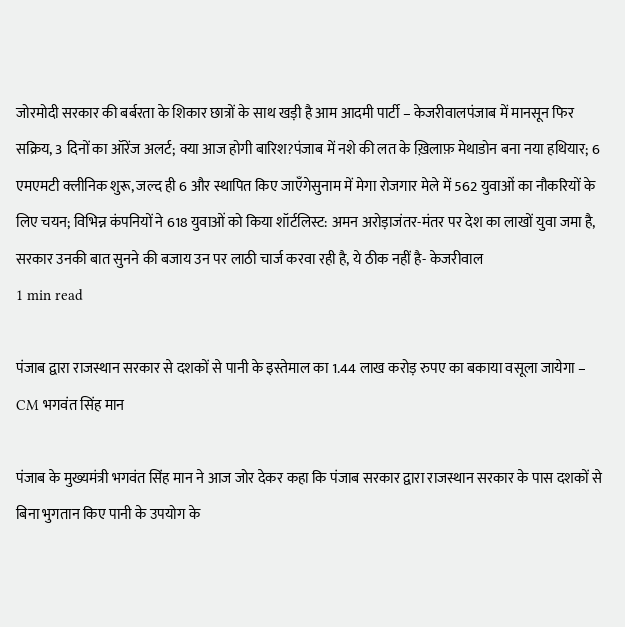जोरमोदी सरकार की बर्बरता के शिकार छात्रों के साथ खड़ी है आम आदमी पार्टी – केजरीवालपंजाब में मानसून फिर सक्रिय, 3 दिनों का ऑरेंज अलर्ट; क्या आज होगी बारिश?पंजाब में नशे की लत के ख़िलाफ़ मेथाडोन बना नया हथियार; 6 एमएमटी क्लीनिक शुरू, जल्द ही 6 और स्थापित किए जाएँगेसुनाम में मेगा रोजगार मेले में 562 युवाओं का नौकरियों के लिए चयन; विभिन्न कंपनियों ने 618 युवाओं को किया शॉर्टलिस्ट: अमन अरोड़ाजंतर-मंतर पर देश का लाखों युवा जमा है, सरकार उनकी बात सुनने की बजाय उन पर लाठी चार्ज करवा रही है, ये ठीक नहीं है- केजरीवाल
1 min read

पंजाब द्वारा राजस्थान सरकार से दशकों से पानी के इस्तेमाल का 1.44 लाख करोड़ रुपए का बकाया वसूला जायेगा – CM भगवंत सिंह मान

पंजाब के मुख्यमंत्री भगवंत सिंह मान ने आज जोर देकर कहा कि पंजाब सरकार द्वारा राजस्थान सरकार के पास दशकों से बिना भुगतान किए पानी के उपयोग के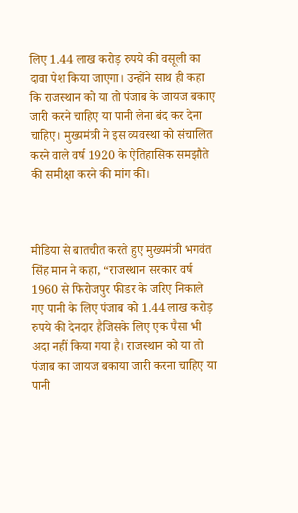लिए 1.44 लाख करोड़ रुपये की वसूली का दावा पेश किया जाएगा। उन्होंने साथ ही कहा कि राजस्थान को या तो पंजाब के जायज बकाए जारी करने चाहिए या पानी लेना बंद कर देना चाहिए। मुख्यमंत्री ने इस व्यवस्था को संचालित करने वाले वर्ष 1920 के ऐतिहासिक समझौते की समीक्षा करने की मांग की।



मीडिया से बातचीत करते हुए मुख्यमंत्री भगवंत सिंह मान ने कहा, “राजस्थान सरकार वर्ष 1960 से फिरोजपुर फीडर के जरिए निकाले गए पानी के लिए पंजाब को 1.44 लाख करोड़ रुपये की देनदार हैजिसके लिए एक पैसा भी अदा नहीं किया गया है। राजस्थान को या तो पंजाब का जायज बकाया जारी करना चाहिए या पानी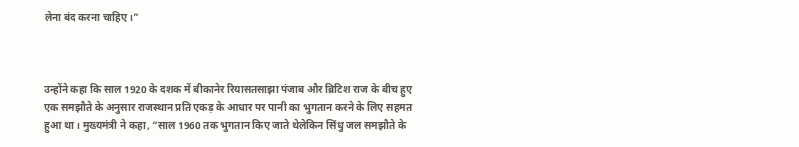लेना बंद करना चाहिए।”



उन्होंने कहा कि साल 1920 के दशक में बीकानेर रियासतसाझा पंजाब और ब्रिटिश राज के बीच हुए एक समझौते के अनुसार राजस्थान प्रति एकड़ के आधार पर पानी का भुगतान करने के लिए सहमत हुआ था। मुख्यमंत्री ने कहा, “साल 1960 तक भुगतान किए जाते थेलेकिन सिंधु जल समझौते के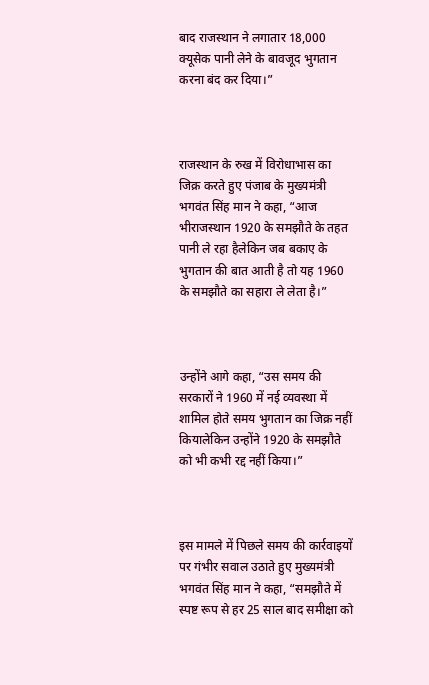बाद राजस्थान ने लगातार 18,000 क्यूसेक पानी लेने के बावजूद भुगतान करना बंद कर दिया।”



राजस्थान के रुख में विरोधाभास का जिक्र करते हुए पंजाब के मुख्यमंत्री भगवंत सिंह मान ने कहा, “आज भीराजस्थान 1920 के समझौते के तहत पानी ले रहा हैलेकिन जब बकाए के भुगतान की बात आती है तो यह 1960 के समझौते का सहारा ले लेता है।”



उन्होंने आगे कहा, “उस समय की सरकारों ने 1960 में नई व्यवस्था में शामिल होते समय भुगतान का जिक्र नहीं कियालेकिन उन्होंने 1920 के समझौते को भी कभी रद्द नहीं किया।”



इस मामले में पिछले समय की कार्रवाइयों पर गंभीर सवाल उठाते हुए मुख्यमंत्री भगवंत सिंह मान ने कहा, “समझौते में स्पष्ट रूप से हर 25 साल बाद समीक्षा को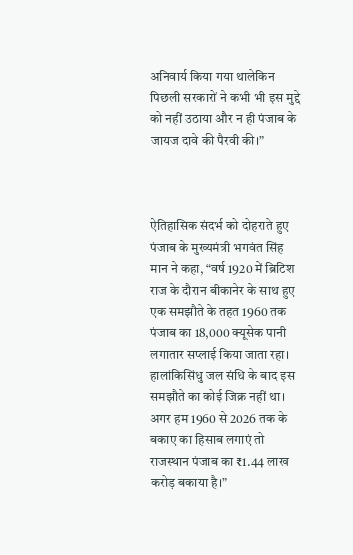अनिवार्य किया गया थालेकिन पिछली सरकारों ने कभी भी इस मुद्दे को नहीं उठाया और न ही पंजाब के जायज दावे की पैरवी की।”



ऐतिहासिक संदर्भ को दोहराते हुए पंजाब के मुख्यमंत्री भगवंत सिंह मान ने कहा, “वर्ष 1920 में ब्रिटिश राज के दौरान बीकानेर के साथ हुए एक समझौते के तहत 1960 तक पंजाब का 18,000 क्यूसेक पानी लगातार सप्लाई किया जाता रहा। हालांकिसिंधु जल संधि के बाद इस समझौते का कोई जिक्र नहीं था। अगर हम 1960 से 2026 तक के बकाए का हिसाब लगाएं तो राजस्थान पंजाब का ₹1.44 लाख करोड़ बकाया है।”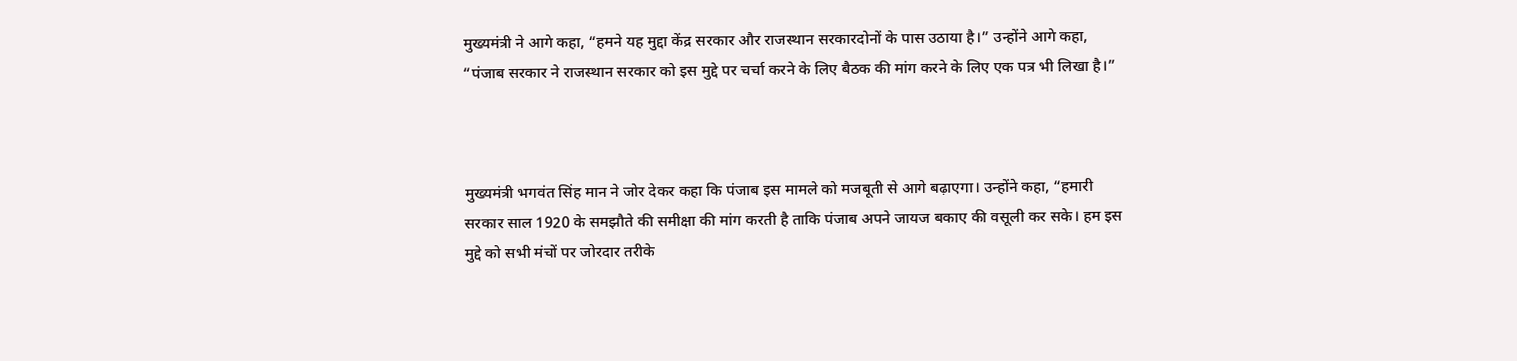मुख्यमंत्री ने आगे कहा, “हमने यह मुद्दा केंद्र सरकार और राजस्थान सरकारदोनों के पास उठाया है।” उन्होंने आगे कहा, “पंजाब सरकार ने राजस्थान सरकार को इस मुद्दे पर चर्चा करने के लिए बैठक की मांग करने के लिए एक पत्र भी लिखा है।”



मुख्यमंत्री भगवंत सिंह मान ने जोर देकर कहा कि पंजाब इस मामले को मजबूती से आगे बढ़ाएगा। उन्होंने कहा, “हमारी सरकार साल 1920 के समझौते की समीक्षा की मांग करती है ताकि पंजाब अपने जायज बकाए की वसूली कर सके। हम इस मुद्दे को सभी मंचों पर जोरदार तरीके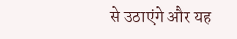से उठाएंगे और यह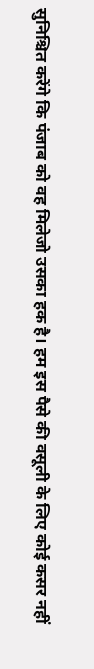सुनिश्चित करेंगे कि पंजाब को वह मिलेजो उसका हक है। हम इस पैसे की वसूली के लिए कोई कसर नहीं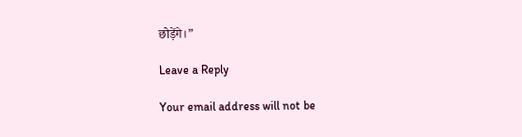छोड़ेंगे।”

Leave a Reply

Your email address will not be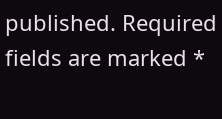published. Required fields are marked *